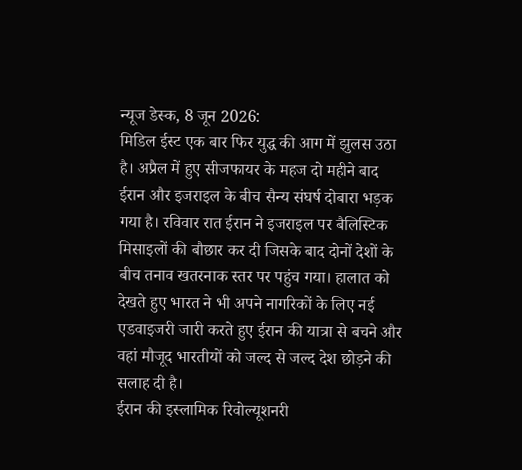न्यूज डेस्क, 8 जून 2026:
मिडिल ईस्ट एक बार फिर युद्ध की आग में झुलस उठा है। अप्रैल में हुए सीजफायर के महज दो महीने बाद ईरान और इजराइल के बीच सैन्य संघर्ष दोबारा भड़क गया है। रविवार रात ईरान ने इजराइल पर बैलिस्टिक मिसाइलों की बौछार कर दी जिसके बाद दोनों देशों के बीच तनाव खतरनाक स्तर पर पहुंच गया। हालात को देखते हुए भारत ने भी अपने नागरिकों के लिए नई एडवाइजरी जारी करते हुए ईरान की यात्रा से बचने और वहां मौजूद भारतीयों को जल्द से जल्द देश छोड़ने की सलाह दी है।
ईरान की इस्लामिक रिवोल्यूशनरी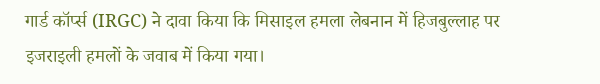गार्ड कॉर्प्स (IRGC) ने दावा किया कि मिसाइल हमला लेबनान में हिजबुल्लाह पर इजराइली हमलों के जवाब में किया गया।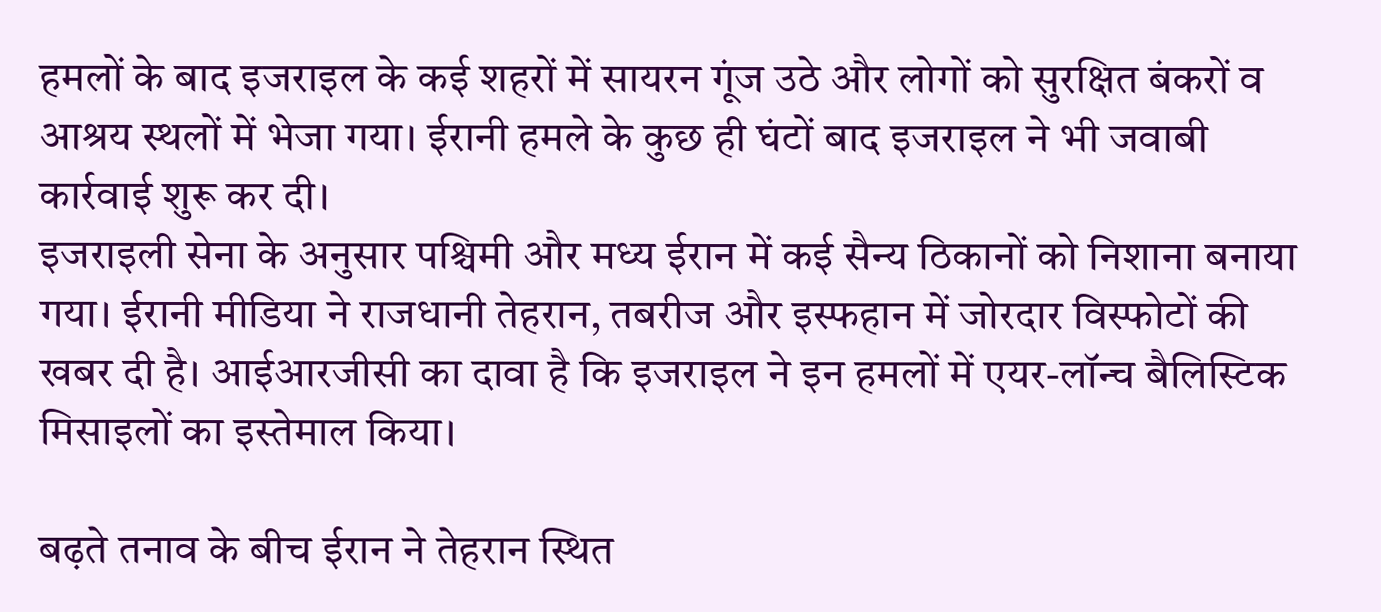हमलों के बाद इजराइल के कई शहरों में सायरन गूंज उठे और लोगों को सुरक्षित बंकरों व आश्रय स्थलों में भेजा गया। ईरानी हमले के कुछ ही घंटों बाद इजराइल ने भी जवाबी कार्रवाई शुरू कर दी।
इजराइली सेना के अनुसार पश्चिमी और मध्य ईरान में कई सैन्य ठिकानों को निशाना बनाया गया। ईरानी मीडिया ने राजधानी तेहरान, तबरीज और इस्फहान में जोरदार विस्फोटों की खबर दी है। आईआरजीसी का दावा है कि इजराइल ने इन हमलों में एयर-लॉन्च बैलिस्टिक मिसाइलों का इस्तेमाल किया।

बढ़ते तनाव के बीच ईरान ने तेहरान स्थित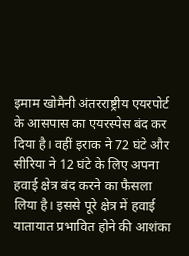इमाम खोमैनी अंतरराष्ट्रीय एयरपोर्ट के आसपास का एयरस्पेस बंद कर दिया है। वहीं इराक ने 72 घंटे और सीरिया ने 12 घंटे के लिए अपना हवाई क्षेत्र बंद करने का फैसला लिया है। इससे पूरे क्षेत्र में हवाई यातायात प्रभावित होने की आशंका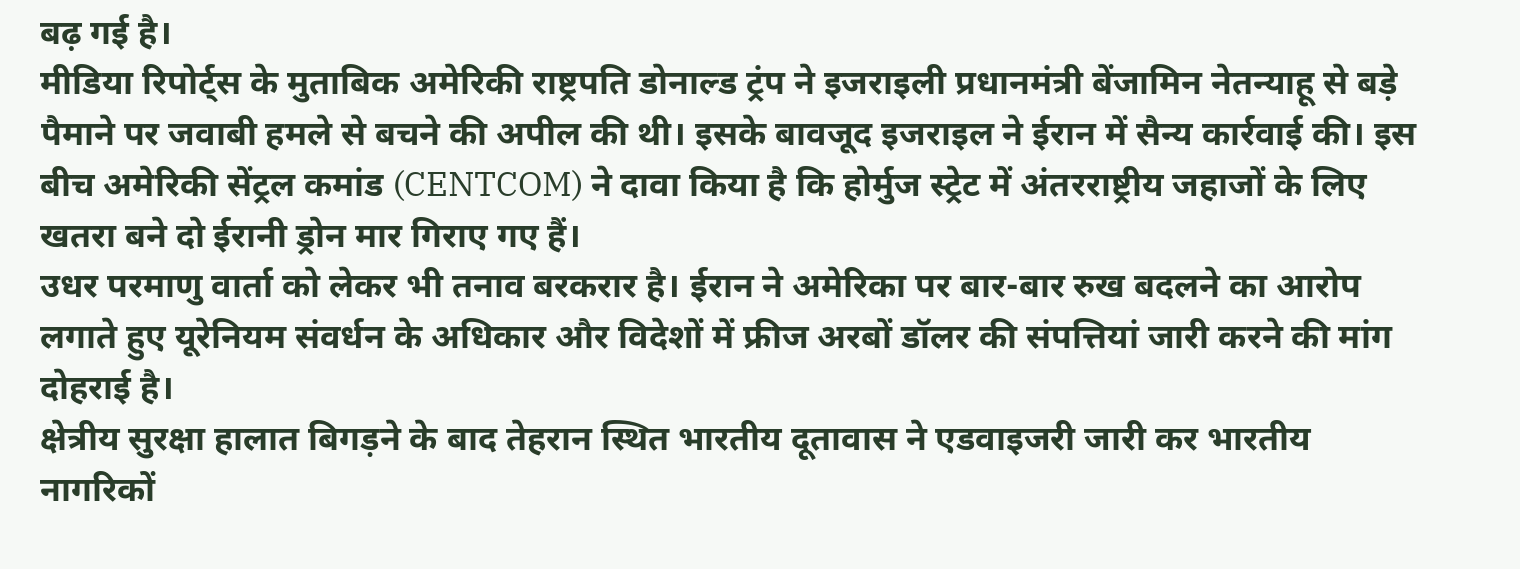बढ़ गई है।
मीडिया रिपोर्ट्स के मुताबिक अमेरिकी राष्ट्रपति डोनाल्ड ट्रंप ने इजराइली प्रधानमंत्री बेंजामिन नेतन्याहू से बड़े पैमाने पर जवाबी हमले से बचने की अपील की थी। इसके बावजूद इजराइल ने ईरान में सैन्य कार्रवाई की। इस बीच अमेरिकी सेंट्रल कमांड (CENTCOM) ने दावा किया है कि होर्मुज स्ट्रेट में अंतरराष्ट्रीय जहाजों के लिए खतरा बने दो ईरानी ड्रोन मार गिराए गए हैं।
उधर परमाणु वार्ता को लेकर भी तनाव बरकरार है। ईरान ने अमेरिका पर बार-बार रुख बदलने का आरोप लगाते हुए यूरेनियम संवर्धन के अधिकार और विदेशों में फ्रीज अरबों डॉलर की संपत्तियां जारी करने की मांग दोहराई है।
क्षेत्रीय सुरक्षा हालात बिगड़ने के बाद तेहरान स्थित भारतीय दूतावास ने एडवाइजरी जारी कर भारतीय नागरिकों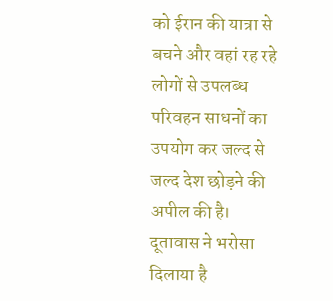को ईरान की यात्रा से बचने और वहां रह रहे लोगों से उपलब्ध परिवहन साधनों का उपयोग कर जल्द से जल्द देश छोड़ने की अपील की है। दूतावास ने भरोसा दिलाया है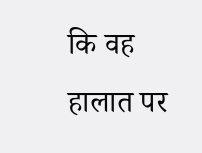कि वह हालात पर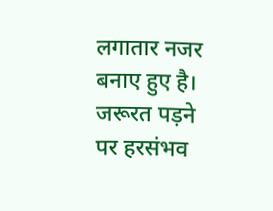लगातार नजर बनाए हुए है। जरूरत पड़ने पर हरसंभव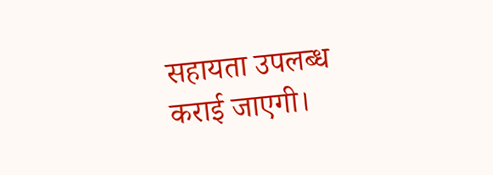सहायता उपलब्ध कराई जाएगी।